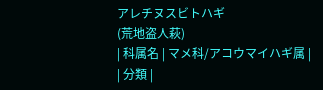アレチヌスビトハギ
(荒地盗人萩)
| 科属名 | マメ科/アコウマイハギ属 |
| 分類 |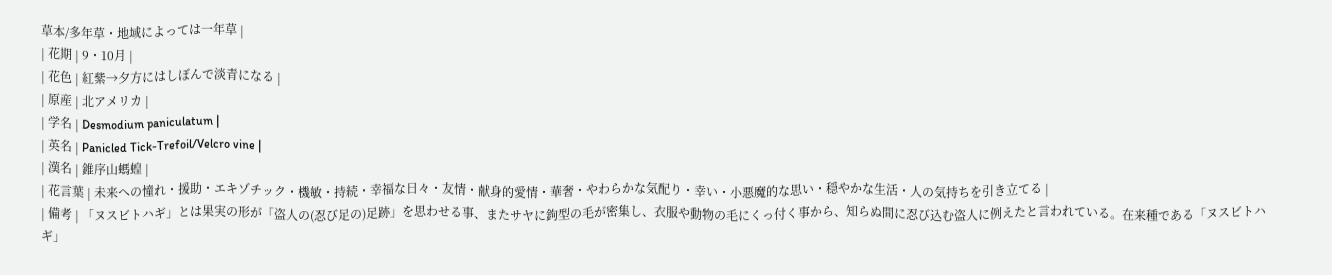草本/多年草・地域によっては一年草 |
| 花期 | 9・10月 |
| 花色 | 紅紫→夕方にはしぼんで淡青になる |
| 原産 | 北アメリカ |
| 学名 | Desmodium paniculatum |
| 英名 | Panicled Tick-Trefoil/Velcro vine |
| 漢名 | 錐序山螞蝗 |
| 花言葉 | 未来への憧れ・援助・エキゾチック・機敏・持続・幸福な日々・友情・献身的愛情・華奢・やわらかな気配り・幸い・小悪魔的な思い・穏やかな生活・人の気持ちを引き立てる |
| 備考 | 「ヌスビトハギ」とは果実の形が「盗人の(忍び足の)足跡」を思わせる事、またサヤに鉤型の毛が密集し、衣服や動物の毛にくっ付く事から、知らぬ間に忍び込む盗人に例えたと言われている。在来種である「ヌスビトハギ」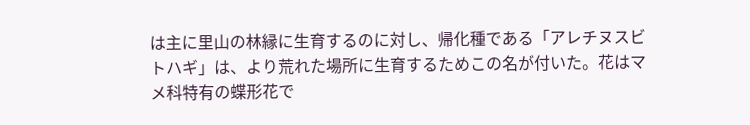は主に里山の林縁に生育するのに対し、帰化種である「アレチヌスビトハギ」は、より荒れた場所に生育するためこの名が付いた。花はマメ科特有の蝶形花で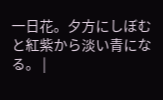一日花。夕方にしぼむと紅紫から淡い青になる。 |